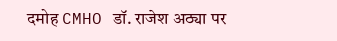दमोह CMHO डॉ. राजेश अठ्या पर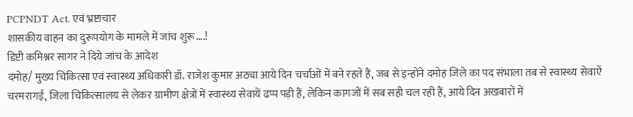PCPNDT Act. एवं भ्रष्टाचार
शासकीय वाहन का दुरूपयोग के मामले में जांच शुरू....!
डिप्टी कमिश्नर सागर ने दिये जांच के आदेश
दमोह/ मुख्य चिकित्सा एवं स्वास्थ्य अधिकारी डॉ. राजेश कुमार अठ्या आये दिन चर्चाओं में बने रहते हैं, जब से इन्होंने दमोह जिले का पद संभाला तब से स्वास्थ्य सेवाऐं चरमरागई, जिला चिकित्सालय से लेकर ग्रामीण क्षेत्रों में स्वास्थ्य सेवायें ढप्प पड़ी हैं, लेकिन कागजों में सब सही चल रही हैं, आये दिन अखबारों में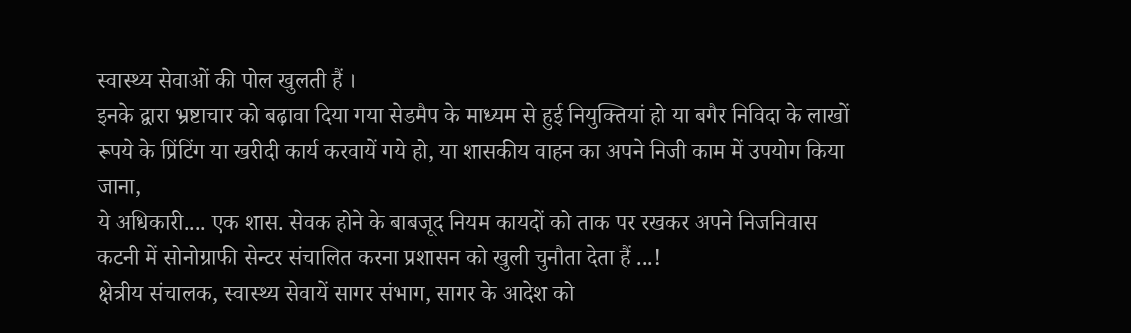स्वास्थ्य सेवाओं की पोल खुलती हैं ।
इनके द्वारा भ्रष्टाचार को बढ़ावा दिया गया सेडमैप के माध्यम से हुई नियुक्तियां हो या बगैर निविदा के लाखों रूपये के प्रिंटिंग या खरीदी कार्य करवायें गये हो, या शासकीय वाहन का अपने निजी काम में उपयोग किया जाना,
ये अधिकारी.... एक शास. सेवक होने के बाबजूद नियम कायदों को ताक पर रखकर अपने निजनिवास कटनी में सोनोग्राफी सेन्टर संचालित करना प्रशासन को खुली चुनौता देता हैं ...!
क्षेत्रीय संचालक, स्वास्थ्य सेवायें सागर संभाग, सागर के आदेश को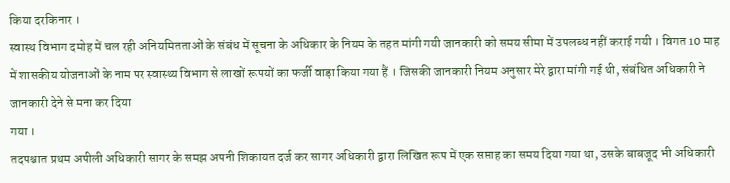किया दरकिनार ।
स्वास्थ विभाग दमोह में चल रही अनियमितताओं के संबंध में सूचना के अधिकार के नियम के तहत मांगी गयी जानकारी को समय सीमा में उपलब्ध नहीं कराई गयी । विगत 10 माह में शासकीय योजनाओं के नाम पर स्वास्थ्य विभाग से लाखों रूपयों का फर्जी वाड़ा किया गया हैं । जिसकी जानकारी नियम अनुसार मेरे द्वारा मांगी गई थी, संबंधित अधिकारी ने जानकारी देने से मना कर दिया
गया ।
तदपश्चात प्रथम अपीली अधिकारी सागर के समझ अपनी शिकायत दर्ज कर सागर अधिकारी द्वारा लिखित रूप में एक सप्ताह का समय दिया गया था, उसके बाबजूद भी अधिकारी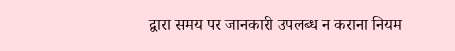द्वारा समय पर जानकारी उपलब्ध न कराना नियम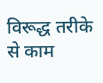विरूद्ध तरीके से काम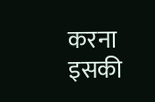करना इसकी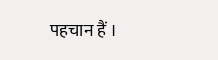पहचान हैं ।